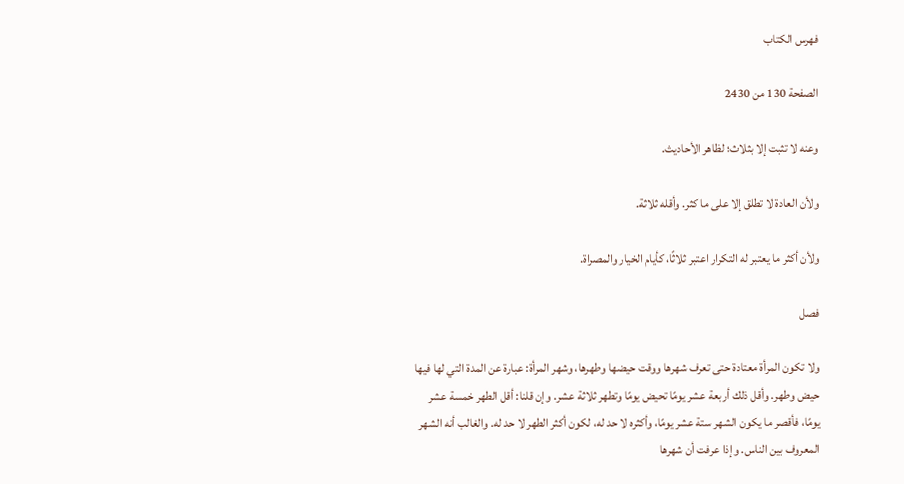فهرس الكتاب

الصفحة 130 من 2430

وعنه لا تثبت إلا بثلاث؛ لظاهر الأحاديث.

ولأن العادة لا تطلق إلا على ما كثر. وأقله ثلاثة.

ولأن أكثر ما يعتبر له التكرار اعتبر ثلاثًا، كأيام الخيار والمصراة.

فصل

ولا تكون المرأة معتادة حتى تعرف شهرها ووقت حيضها وطهرها، وشهر المرأة: عبارة عن المدة التي لها فيها حيض وطهر. وأقل ذلك أربعة عشر يومًا تحيض يومًا وتطهر ثلاثة عشر. وإن قلنا: أقل الطهر خمسة عشر يومًا، فأقصر ما يكون الشهر ستة عشر يومًا، وأكثره لا حد له، لكون أكثر الطهر لا حد له. والغالب أنه الشهر المعروف بين الناس. وإذا عرفت أن شهرها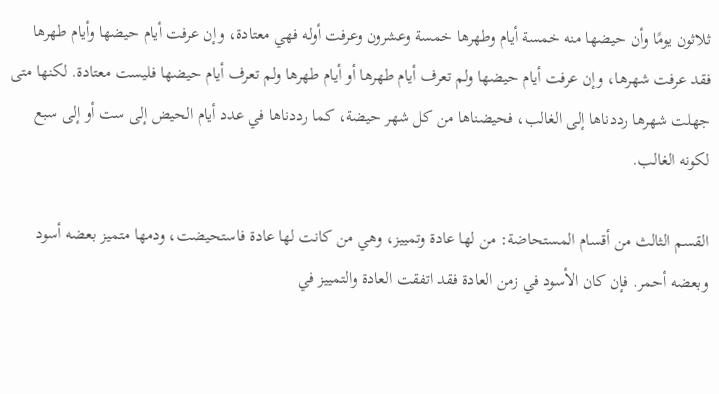ثلاثون يومًا وأن حيضها منه خمسة أيام وطهرها خمسة وعشرون وعرفت أوله فهي معتادة، وإن عرفت أيام حيضها وأيام طهرها فقد عرفت شهرها، وإن عرفت أيام حيضها ولم تعرف أيام طهرها أو أيام طهرها ولم تعرف أيام حيضها فليست معتادة. لكنها متى جهلت شهرها رددناها إلى الغالب، فحيضناها من كل شهر حيضة، كما رددناها في عدد أيام الحيض إلى ست أو إلى سبع لكونه الغالب.

القسم الثالث من أقسام المستحاضة: من لها عادة وتمييز، وهي من كانت لها عادة فاستحيضت، ودمها متميز بعضه أسود وبعضه أحمر. فإن كان الأسود في زمن العادة فقد اتفقت العادة والتمييز في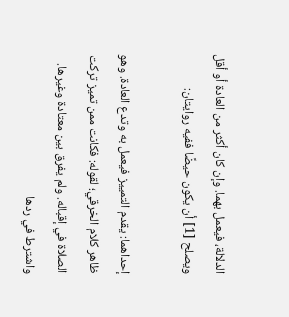الدلالة، فيعمل بهما. وإن كان أكثر من العادة أو أقل ويصلح [1] أن يكون حيضًا ففيه روايتان:

إحداهما: يقدم التمييز فيعمل به وتدع العادة. وهو ظاهر كلام الخرقي؛ لقوله: فكانت ممن تميز تركت الصلاة في إقباله. ولم يفرق بين معتادة وغيرها. واشترط في ردها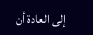إلى العادة أن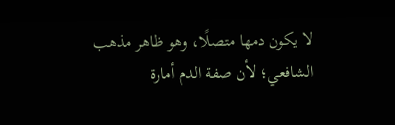لا يكون دمها متصلًا، وهو ظاهر مذهب الشافعي؛ لأن صفة الدم أمارة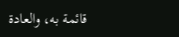قائمة به، والعادة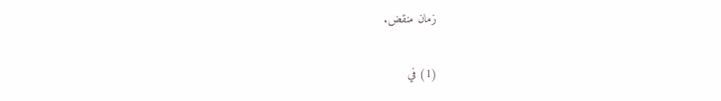زمان منقض.

(1) في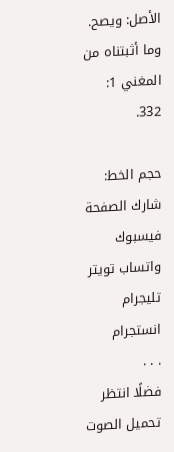الأصل: ويصح. وما أثبتناه من المغني 1: 332.

حجم الخط:
شارك الصفحة
فيسبوك واتساب تويتر تليجرام انستجرام
. . .
فضلًا انتظر تحميل الصوت